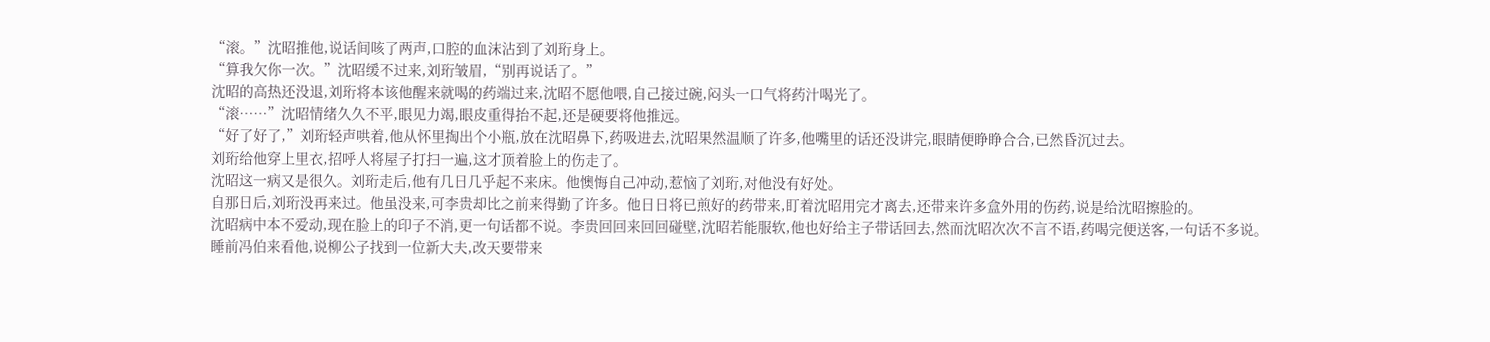“滚。”沈昭推他,说话间咳了两声,口腔的血沫沾到了刘珩身上。
“算我欠你一次。”沈昭缓不过来,刘珩皱眉,“别再说话了。”
沈昭的高热还没退,刘珩将本该他醒来就喝的药端过来,沈昭不愿他喂,自己接过碗,闷头一口气将药汁喝光了。
“滚……”沈昭情绪久久不平,眼见力竭,眼皮重得抬不起,还是硬要将他推远。
“好了好了,”刘珩轻声哄着,他从怀里掏出个小瓶,放在沈昭鼻下,药吸进去,沈昭果然温顺了许多,他嘴里的话还没讲完,眼睛便睁睁合合,已然昏沉过去。
刘珩给他穿上里衣,招呼人将屋子打扫一遍,这才顶着脸上的伤走了。
沈昭这一病又是很久。刘珩走后,他有几日几乎起不来床。他懊悔自己冲动,惹恼了刘珩,对他没有好处。
自那日后,刘珩没再来过。他虽没来,可李贵却比之前来得勤了许多。他日日将已煎好的药带来,盯着沈昭用完才离去,还带来许多盒外用的伤药,说是给沈昭擦脸的。
沈昭病中本不爱动,现在脸上的印子不消,更一句话都不说。李贵回回来回回碰壁,沈昭若能服软,他也好给主子带话回去,然而沈昭次次不言不语,药喝完便送客,一句话不多说。
睡前冯伯来看他,说柳公子找到一位新大夫,改天要带来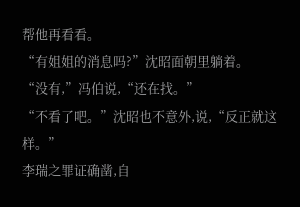帮他再看看。
“有姐姐的消息吗?”沈昭面朝里躺着。
“没有,”冯伯说,“还在找。”
“不看了吧。”沈昭也不意外,说,“反正就这样。”
李瑞之罪证确凿,自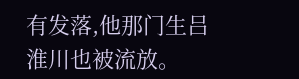有发落,他那门生吕淮川也被流放。